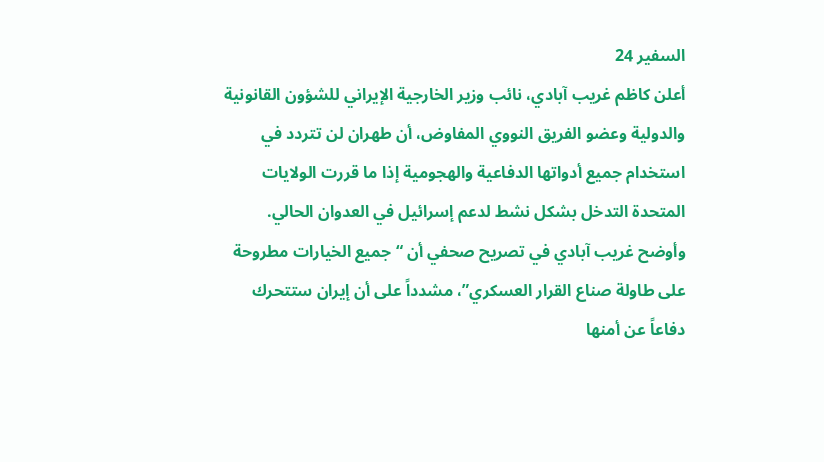السفير 24
أعلن كاظم غريب آبادي، نائب وزير الخارجية الإيراني للشؤون القانونية والدولية وعضو الفريق النووي المفاوض، أن طهران لن تتردد في استخدام جميع أدواتها الدفاعية والهجومية إذا ما قررت الولايات المتحدة التدخل بشكل نشط لدعم إسرائيل في العدوان الحالي.
وأوضح غريب آبادي في تصريح صحفي أن “جميع الخيارات مطروحة على طاولة صناع القرار العسكري”، مشدداً على أن إيران ستتحرك دفاعاً عن أمنها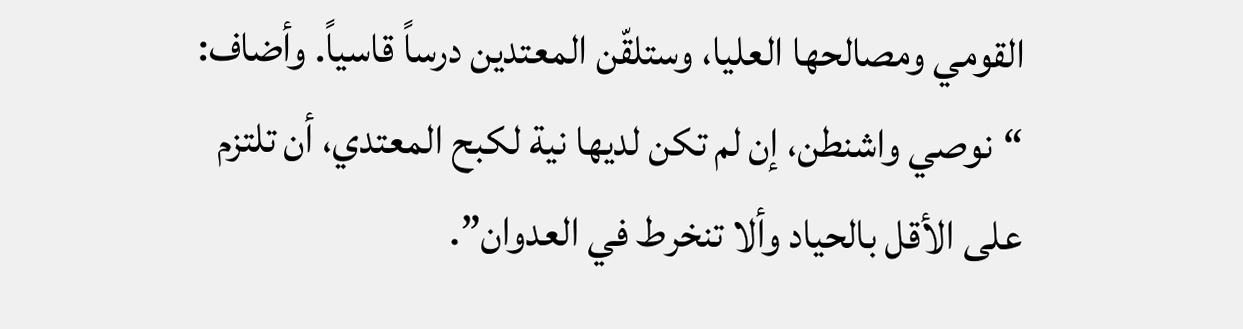القومي ومصالحها العليا، وستلقّن المعتدين درساً قاسياً. وأضاف: “نوصي واشنطن، إن لم تكن لديها نية لكبح المعتدي، أن تلتزم على الأقل بالحياد وألا تنخرط في العدوان”.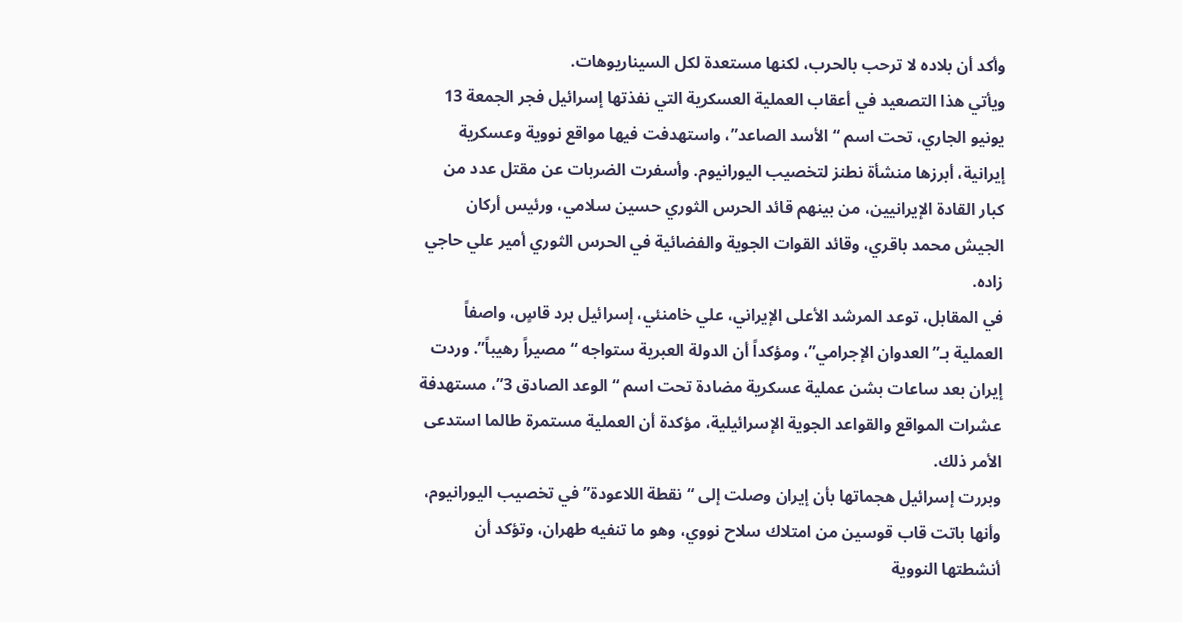وأكد أن بلاده لا ترحب بالحرب، لكنها مستعدة لكل السيناريوهات.
ويأتي هذا التصعيد في أعقاب العملية العسكرية التي نفذتها إسرائيل فجر الجمعة 13 يونيو الجاري، تحت اسم “الأسد الصاعد”، واستهدفت فيها مواقع نووية وعسكرية إيرانية، أبرزها منشأة نطنز لتخصيب اليورانيوم. وأسفرت الضربات عن مقتل عدد من كبار القادة الإيرانيين، من بينهم قائد الحرس الثوري حسين سلامي، ورئيس أركان الجيش محمد باقري، وقائد القوات الجوية والفضائية في الحرس الثوري أمير علي حاجي زاده.
في المقابل، توعد المرشد الأعلى الإيراني، علي خامنئي، إسرائيل برد قاسٍ، واصفاً العملية بـ”العدوان الإجرامي”، ومؤكداً أن الدولة العبرية ستواجه “مصيراً رهيباً”. وردت إيران بعد ساعات بشن عملية عسكرية مضادة تحت اسم “الوعد الصادق 3”، مستهدفة عشرات المواقع والقواعد الجوية الإسرائيلية، مؤكدة أن العملية مستمرة طالما استدعى الأمر ذلك.
وبررت إسرائيل هجماتها بأن إيران وصلت إلى “نقطة اللاعودة” في تخصيب اليورانيوم، وأنها باتت قاب قوسين من امتلاك سلاح نووي، وهو ما تنفيه طهران، وتؤكد أن أنشطتها النووية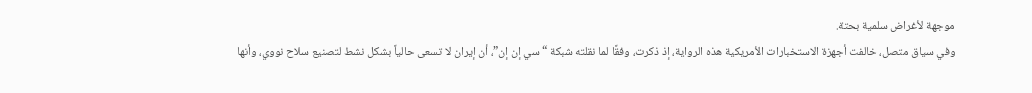موجهة لأغراض سلمية بحتة.
وفي سياق متصل، خالفت أجهزة الاستخبارات الأمريكية هذه الرواية، إذ ذكرت، وفقًا لما نقلته شبكة “سي إن إن”، أن إيران لا تسعى حالياً بشكل نشط لتصنيع سلاح نووي، وأنها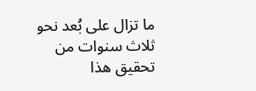ما تزال على بُعد نحو ثلاث سنوات من تحقيق هذا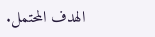الهدف المحتمل.